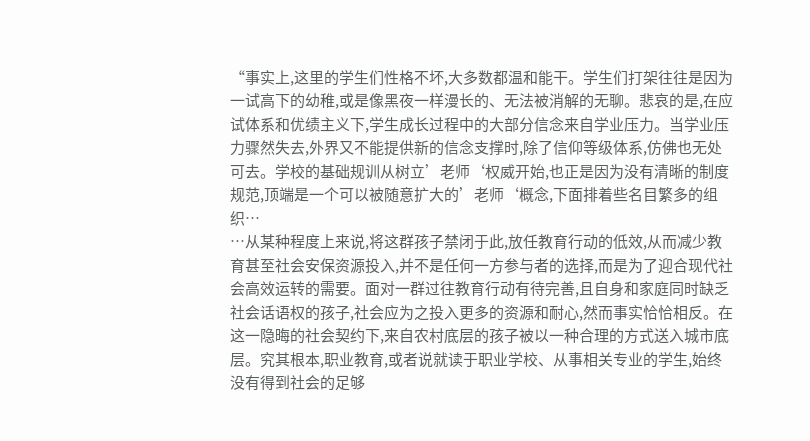“事实上,这里的学生们性格不坏,大多数都温和能干。学生们打架往往是因为一试高下的幼稚,或是像黑夜一样漫长的、无法被消解的无聊。悲哀的是,在应试体系和优绩主义下,学生成长过程中的大部分信念来自学业压力。当学业压力骤然失去,外界又不能提供新的信念支撑时,除了信仰等级体系,仿佛也无处可去。学校的基础规训从树立’老师‘权威开始,也正是因为没有清晰的制度规范,顶端是一个可以被随意扩大的’老师‘概念,下面排着些名目繁多的组织…
…从某种程度上来说,将这群孩子禁闭于此,放任教育行动的低效,从而减少教育甚至社会安保资源投入,并不是任何一方参与者的选择,而是为了迎合现代社会高效运转的需要。面对一群过往教育行动有待完善,且自身和家庭同时缺乏社会话语权的孩子,社会应为之投入更多的资源和耐心,然而事实恰恰相反。在这一隐晦的社会契约下,来自农村底层的孩子被以一种合理的方式送入城市底层。究其根本,职业教育,或者说就读于职业学校、从事相关专业的学生,始终没有得到社会的足够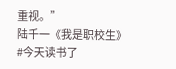重视。”
陆千一《我是职校生》
#今天读书了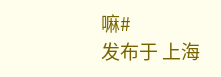嘛#
发布于 上海